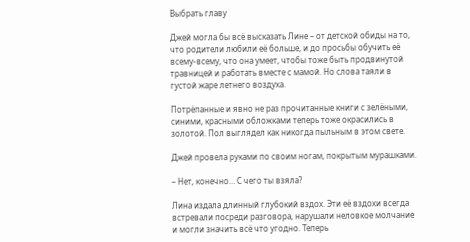Выбрать главу

Джей могла бы всё высказать Лине – от детской обиды на то, что родители любили её больше, и до просьбы обучить её всему-всему, что она умеет, чтобы тоже быть продвинутой травницей и работать вместе с мамой. Но слова таяли в густой жаре летнего воздуха.

Потрёпанные и явно не раз прочитанные книги с зелёными, синими, красными обложками теперь тоже окрасились в золотой. Пол выглядел как никогда пыльным в этом свете.

Джей провела руками по своим ногам, покрытым мурашками.

– Нет, конечно… С чего ты взяла?

Лина издала длинный глубокий вздох. Эти её вздохи всегда встревали посреди разговора, нарушали неловкое молчание и могли значить всё что угодно. Теперь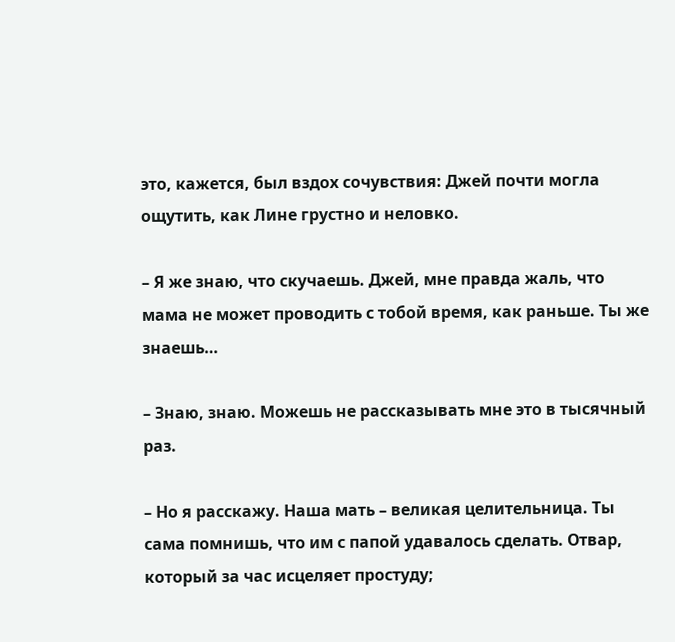это, кажется, был вздох сочувствия: Джей почти могла ощутить, как Лине грустно и неловко.

– Я же знаю, что скучаешь. Джей, мне правда жаль, что мама не может проводить с тобой время, как раньше. Ты же знаешь…

– Знаю, знаю. Можешь не рассказывать мне это в тысячный раз.

– Но я расскажу. Наша мать – великая целительница. Ты сама помнишь, что им с папой удавалось сделать. Отвар, который за час исцеляет простуду;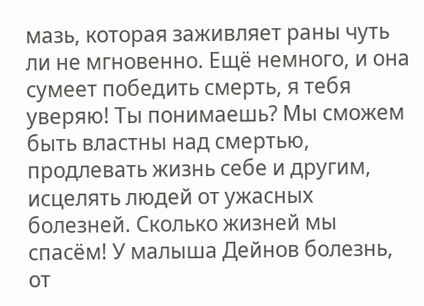мазь, которая заживляет раны чуть ли не мгновенно. Ещё немного, и она сумеет победить смерть, я тебя уверяю! Ты понимаешь? Мы сможем быть властны над смертью, продлевать жизнь себе и другим, исцелять людей от ужасных болезней. Сколько жизней мы спасём! У малыша Дейнов болезнь, от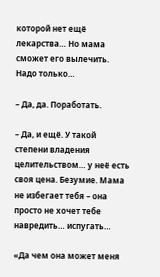которой нет ещё лекарства… Но мама сможет его вылечить. Надо только…

– Да, да. Поработать.

– Да, и ещё. У такой степени владения целительством… у неё есть своя цена. Безумие. Мама не избегает тебя – она просто не хочет тебе навредить… испугать…

«Да чем она может меня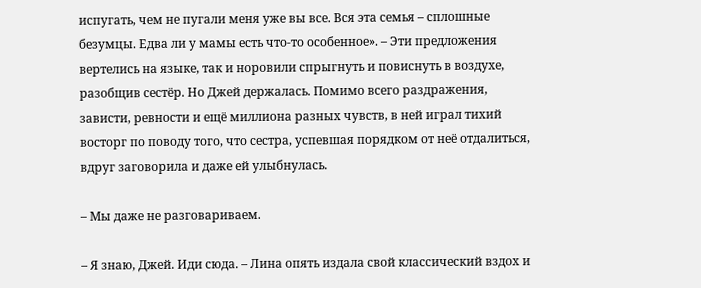испугать, чем не пугали меня уже вы все. Вся эта семья – сплошные безумцы. Едва ли у мамы есть что-то особенное». – Эти предложения вертелись на языке, так и норовили спрыгнуть и повиснуть в воздухе, разобщив сестёр. Но Джей держалась. Помимо всего раздражения, зависти, ревности и ещё миллиона разных чувств, в ней играл тихий восторг по поводу того, что сестра, успевшая порядком от неё отдалиться, вдруг заговорила и даже ей улыбнулась.

– Мы даже не разговариваем.

– Я знаю, Джей. Иди сюда. – Лина опять издала свой классический вздох и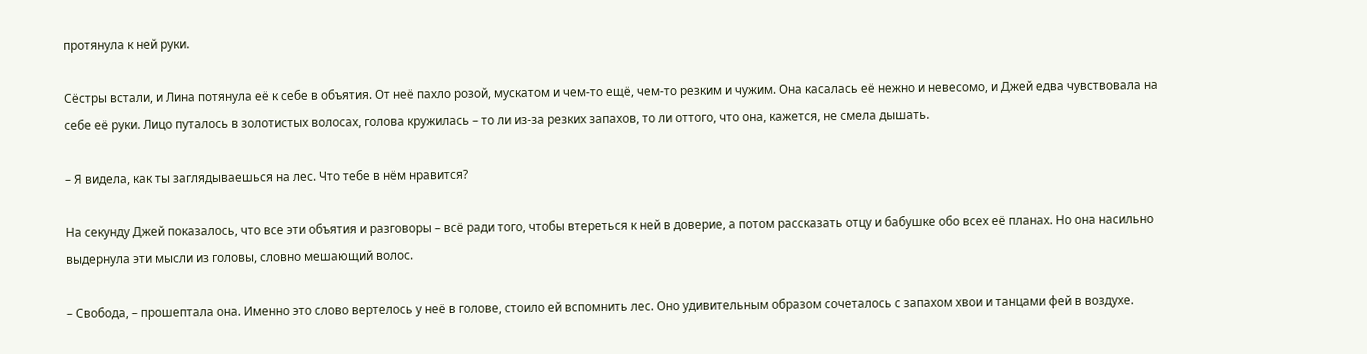протянула к ней руки.

Сёстры встали, и Лина потянула её к себе в объятия. От неё пахло розой, мускатом и чем-то ещё, чем-то резким и чужим. Она касалась её нежно и невесомо, и Джей едва чувствовала на себе её руки. Лицо путалось в золотистых волосах, голова кружилась – то ли из-за резких запахов, то ли оттого, что она, кажется, не смела дышать.

– Я видела, как ты заглядываешься на лес. Что тебе в нём нравится?

На секунду Джей показалось, что все эти объятия и разговоры – всё ради того, чтобы втереться к ней в доверие, а потом рассказать отцу и бабушке обо всех её планах. Но она насильно выдернула эти мысли из головы, словно мешающий волос.

– Свобода, – прошептала она. Именно это слово вертелось у неё в голове, стоило ей вспомнить лес. Оно удивительным образом сочеталось с запахом хвои и танцами фей в воздухе.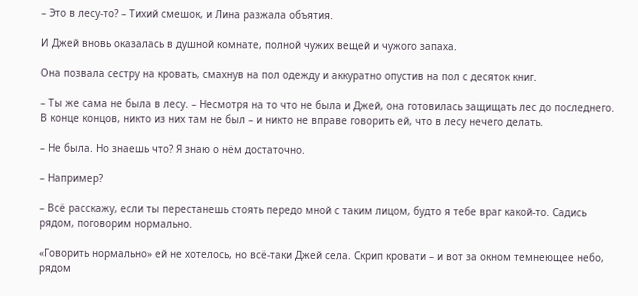– Это в лесу-то? – Тихий смешок, и Лина разжала объятия.

И Джей вновь оказалась в душной комнате, полной чужих вещей и чужого запаха.

Она позвала сестру на кровать, смахнув на пол одежду и аккуратно опустив на пол с десяток книг.

– Ты же сама не была в лесу. – Несмотря на то что не была и Джей, она готовилась защищать лес до последнего. В конце концов, никто из них там не был – и никто не вправе говорить ей, что в лесу нечего делать.

– Не была. Но знаешь что? Я знаю о нём достаточно.

– Например?

– Всё расскажу, если ты перестанешь стоять передо мной с таким лицом, будто я тебе враг какой-то. Садись рядом, поговорим нормально.

«Говорить нормально» ей не хотелось, но всё-таки Джей села. Скрип кровати – и вот за окном темнеющее небо, рядом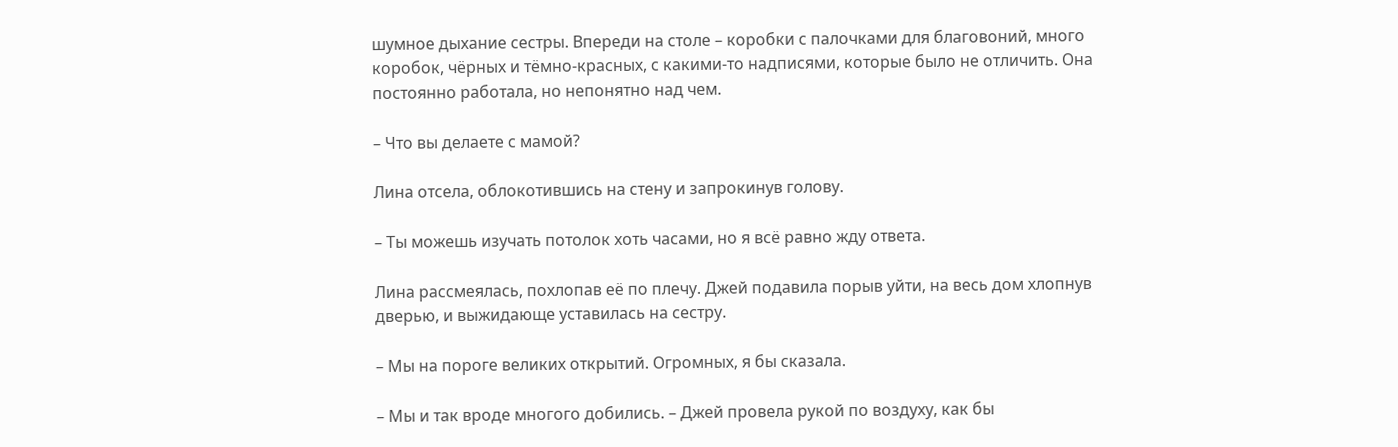шумное дыхание сестры. Впереди на столе – коробки с палочками для благовоний, много коробок, чёрных и тёмно-красных, с какими-то надписями, которые было не отличить. Она постоянно работала, но непонятно над чем.

– Что вы делаете с мамой?

Лина отсела, облокотившись на стену и запрокинув голову.

– Ты можешь изучать потолок хоть часами, но я всё равно жду ответа.

Лина рассмеялась, похлопав её по плечу. Джей подавила порыв уйти, на весь дом хлопнув дверью, и выжидающе уставилась на сестру.

– Мы на пороге великих открытий. Огромных, я бы сказала.

– Мы и так вроде многого добились. – Джей провела рукой по воздуху, как бы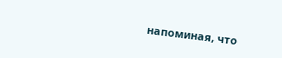напоминая, что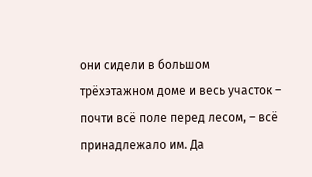они сидели в большом трёхэтажном доме и весь участок – почти всё поле перед лесом, – всё принадлежало им. Да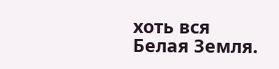хоть вся Белая Земля.